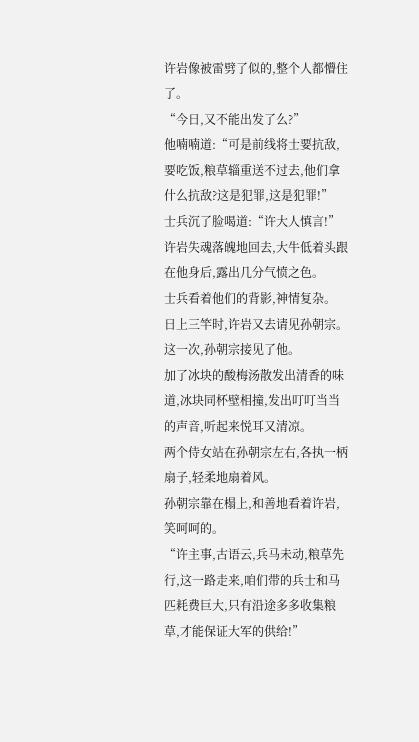许岩像被雷劈了似的,整个人都懵住了。
“今日,又不能出发了么?”
他喃喃道:“可是前线将士要抗敌,要吃饭,粮草辎重送不过去,他们拿什么抗敌?这是犯罪,这是犯罪!”
士兵沉了脸喝道:“许大人慎言!”
许岩失魂落魄地回去,大牛低着头跟在他身后,露出几分气愤之色。
士兵看着他们的背影,神情复杂。
日上三竿时,许岩又去请见孙朝宗。
这一次,孙朝宗接见了他。
加了冰块的酸梅汤散发出清香的味道,冰块同杯壁相撞,发出叮叮当当的声音,听起来悦耳又清凉。
两个侍女站在孙朝宗左右,各执一柄扇子,轻柔地扇着风。
孙朝宗靠在榻上,和善地看着许岩,笑呵呵的。
“许主事,古语云,兵马未动,粮草先行,这一路走来,咱们带的兵士和马匹耗费巨大,只有沿途多多收集粮草,才能保证大军的供给!”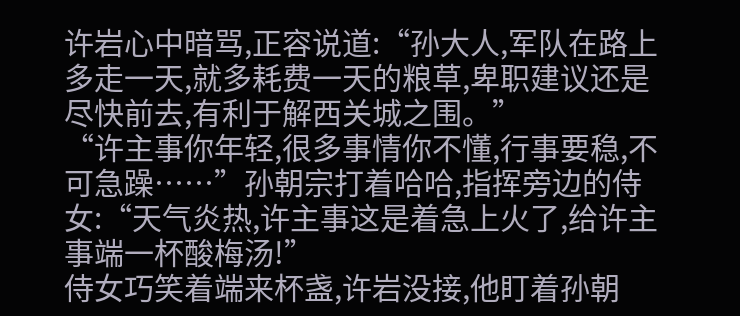许岩心中暗骂,正容说道:“孙大人,军队在路上多走一天,就多耗费一天的粮草,卑职建议还是尽快前去,有利于解西关城之围。”
“许主事你年轻,很多事情你不懂,行事要稳,不可急躁……”孙朝宗打着哈哈,指挥旁边的侍女:“天气炎热,许主事这是着急上火了,给许主事端一杯酸梅汤!”
侍女巧笑着端来杯盏,许岩没接,他盯着孙朝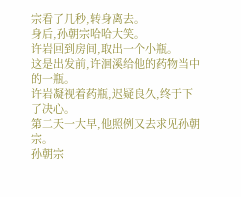宗看了几秒,转身离去。
身后,孙朝宗哈哈大笑。
许岩回到房间,取出一个小瓶。
这是出发前,许洄溪给他的药物当中的一瓶。
许岩凝视着药瓶,迟疑良久,终于下了决心。
第二天一大早,他照例又去求见孙朝宗。
孙朝宗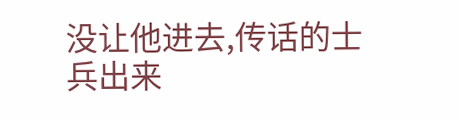没让他进去,传话的士兵出来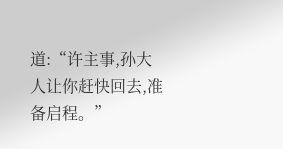道:“许主事,孙大人让你赶快回去,准备启程。”